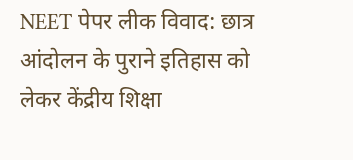NEET पेपर लीक विवाद: छात्र आंदोलन के पुराने इतिहास को लेकर केंद्रीय शिक्षा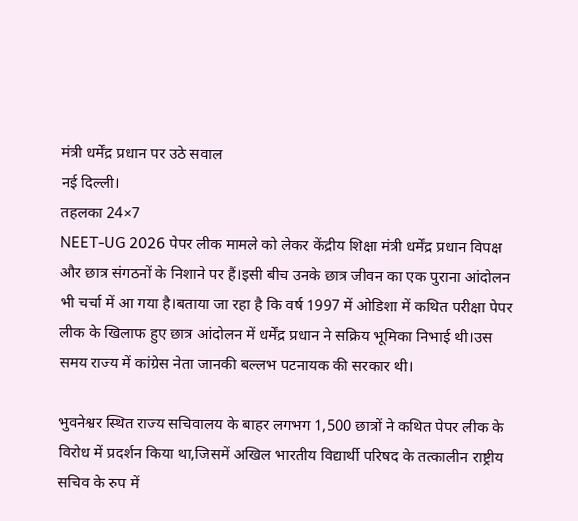मंत्री धर्मेंद्र प्रधान पर उठे सवाल
नई दिल्ली।
तहलका 24×7
NEET-UG 2026 पेपर लीक मामले को लेकर केंद्रीय शिक्षा मंत्री धर्मेंद्र प्रधान विपक्ष और छात्र संगठनों के निशाने पर हैं।इसी बीच उनके छात्र जीवन का एक पुराना आंदोलन भी चर्चा में आ गया है।बताया जा रहा है कि वर्ष 1997 में ओडिशा में कथित परीक्षा पेपर लीक के खिलाफ हुए छात्र आंदोलन में धर्मेंद्र प्रधान ने सक्रिय भूमिका निभाई थी।उस समय राज्य में कांग्रेस नेता जानकी बल्लभ पटनायक की सरकार थी।

भुवनेश्वर स्थित राज्य सचिवालय के बाहर लगभग 1,500 छात्रों ने कथित पेपर लीक के विरोध में प्रदर्शन किया था,जिसमें अखिल भारतीय विद्यार्थी परिषद के तत्कालीन राष्ट्रीय सचिव के रुप में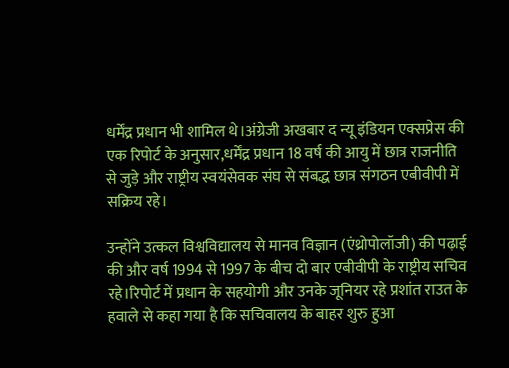धर्मेंद्र प्रधान भी शामिल थे।अंग्रेजी अखबार द न्यू इंडियन एक्सप्रेस की एक रिपोर्ट के अनुसार,धर्मेंद्र प्रधान 18 वर्ष की आयु में छात्र राजनीति से जुड़े और राष्ट्रीय स्वयंसेवक संघ से संबद्ध छात्र संगठन एबीवीपी में सक्रिय रहे।

उन्होंने उत्कल विश्वविद्यालय से मानव विज्ञान (एंथ्रोपोलॉजी) की पढ़ाई की और वर्ष 1994 से 1997 के बीच दो बार एबीवीपी के राष्ट्रीय सचिव रहे।रिपोर्ट में प्रधान के सहयोगी और उनके जूनियर रहे प्रशांत राउत के हवाले से कहा गया है कि सचिवालय के बाहर शुरु हुआ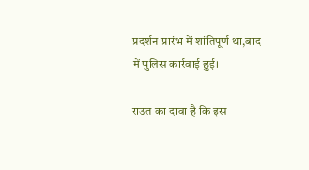प्रदर्शन प्रारंभ में शांतिपूर्ण था,बाद में पुलिस कार्रवाई हुई।

राउत का दावा है कि इस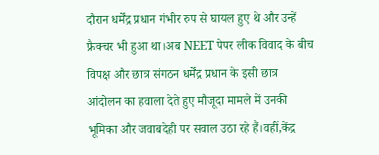दौरान धर्मेंद्र प्रधान गंभीर रुप से घायल हुए थे और उन्हें फ्रैक्चर भी हुआ था।अब NEET पेपर लीक विवाद के बीच विपक्ष और छात्र संगठन धर्मेंद्र प्रधान के इसी छात्र आंदोलन का हवाला देते हुए मौजूदा मामले में उनकी भूमिका और जवाबदेही पर सवाल उठा रहे हैं।वहीं,केंद्र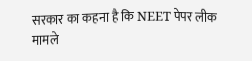सरकार का कहना है कि NEET पेपर लीक मामले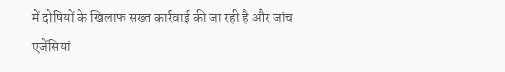में दोषियों के खिलाफ सख्त कार्रवाई की जा रही है और जांच एजेंसियां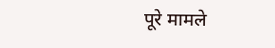पूरे मामले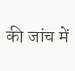की जांच में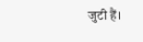जुटी हैं।